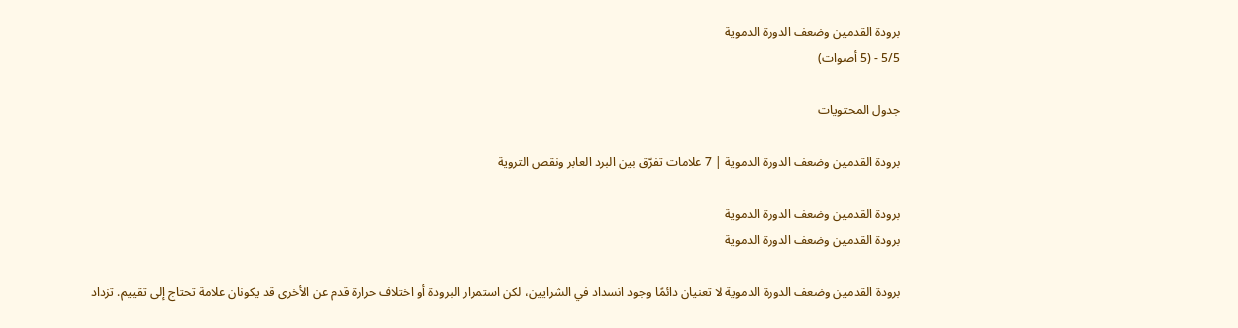برودة القدمين وضعف الدورة الدموية
5/5 - (5 أصوات)

جدول المحتويات

برودة القدمين وضعف الدورة الدموية | 7 علامات تفرّق بين البرد العابر ونقص التروية

برودة القدمين وضعف الدورة الدموية
برودة القدمين وضعف الدورة الدموية

برودة القدمين وضعف الدورة الدموية لا تعنيان دائمًا وجود انسداد في الشرايين، لكن استمرار البرودة أو اختلاف حرارة قدم عن الأخرى قد يكونان علامة تحتاج إلى تقييم. تزداد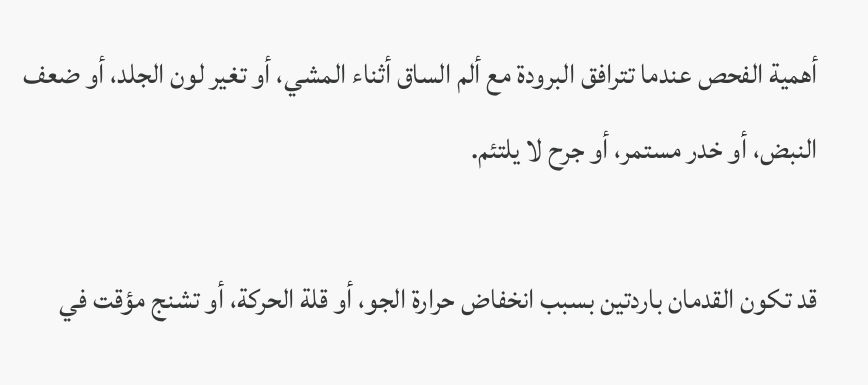أهمية الفحص عندما تترافق البرودة مع ألم الساق أثناء المشي، أو تغير لون الجلد، أو ضعف النبض، أو خدر مستمر، أو جرح لا يلتئم.

قد تكون القدمان باردتين بسبب انخفاض حرارة الجو، أو قلة الحركة، أو تشنج مؤقت في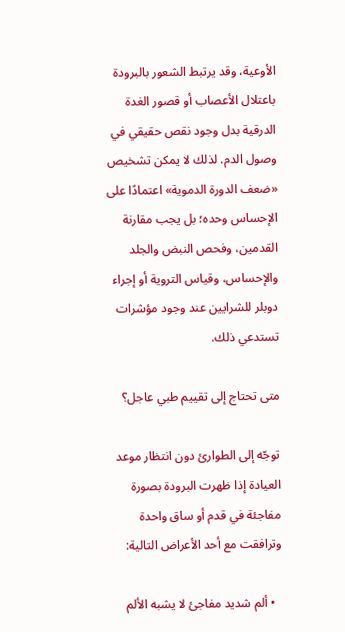الأوعية، وقد يرتبط الشعور بالبرودة باعتلال الأعصاب أو قصور الغدة الدرقية بدل وجود نقص حقيقي في وصول الدم. لذلك لا يمكن تشخيص «ضعف الدورة الدموية» اعتمادًا على الإحساس وحده؛ بل يجب مقارنة القدمين، وفحص النبض والجلد والإحساس، وقياس التروية أو إجراء دوبلر للشرايين عند وجود مؤشرات تستدعي ذلك.

متى تحتاج إلى تقييم طبي عاجل؟

توجّه إلى الطوارئ دون انتظار موعد العيادة إذا ظهرت البرودة بصورة مفاجئة في قدم أو ساق واحدة وترافقت مع أحد الأعراض التالية:

  • ألم شديد مفاجئ لا يشبه الألم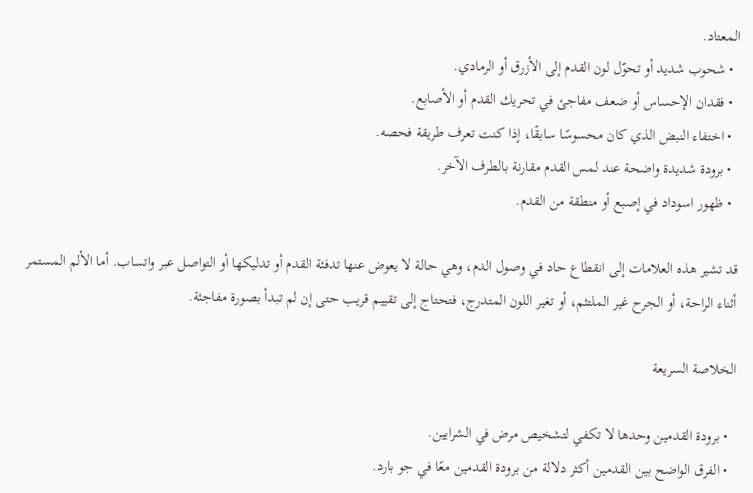المعتاد.
  • شحوب شديد أو تحوّل لون القدم إلى الأزرق أو الرمادي.
  • فقدان الإحساس أو ضعف مفاجئ في تحريك القدم أو الأصابع.
  • اختفاء النبض الذي كان محسوسًا سابقًا، إذا كنت تعرف طريقة فحصه.
  • برودة شديدة واضحة عند لمس القدم مقارنة بالطرف الآخر.
  • ظهور اسوداد في إصبع أو منطقة من القدم.

قد تشير هذه العلامات إلى انقطاع حاد في وصول الدم، وهي حالة لا يعوض عنها تدفئة القدم أو تدليكها أو التواصل عبر واتساب. أما الألم المستمر أثناء الراحة، أو الجرح غير الملتئم، أو تغير اللون المتدرج، فتحتاج إلى تقييم قريب حتى إن لم تبدأ بصورة مفاجئة.

الخلاصة السريعة

  • برودة القدمين وحدها لا تكفي لتشخيص مرض في الشرايين.
  • الفرق الواضح بين القدمين أكثر دلالة من برودة القدمين معًا في جو بارد.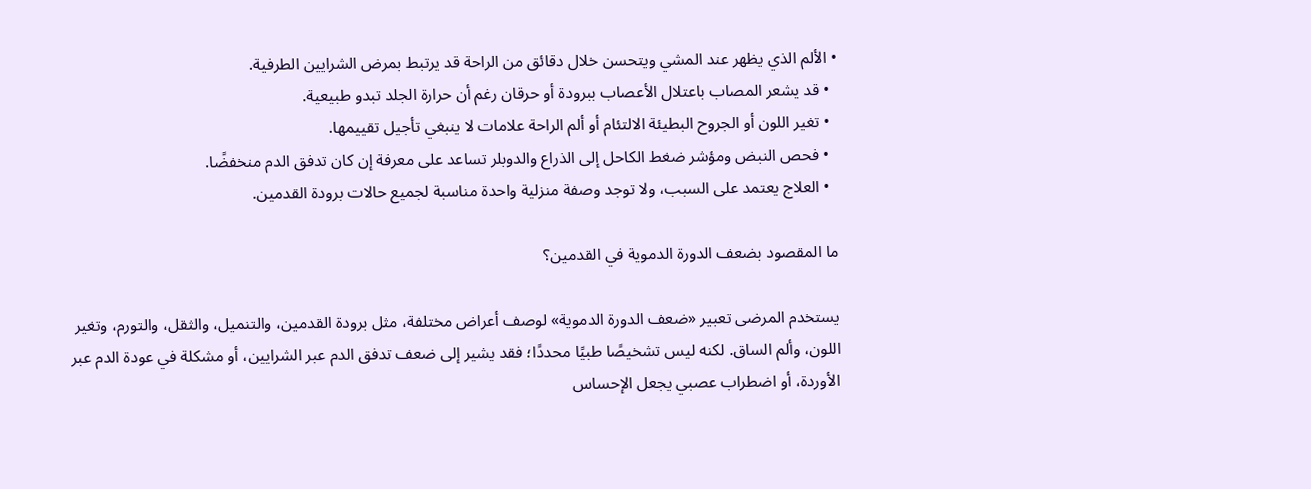• الألم الذي يظهر عند المشي ويتحسن خلال دقائق من الراحة قد يرتبط بمرض الشرايين الطرفية.
  • قد يشعر المصاب باعتلال الأعصاب ببرودة أو حرقان رغم أن حرارة الجلد تبدو طبيعية.
  • تغير اللون أو الجروح البطيئة الالتئام أو ألم الراحة علامات لا ينبغي تأجيل تقييمها.
  • فحص النبض ومؤشر ضغط الكاحل إلى الذراع والدوبلر تساعد على معرفة إن كان تدفق الدم منخفضًا.
  • العلاج يعتمد على السبب، ولا توجد وصفة منزلية واحدة مناسبة لجميع حالات برودة القدمين.

ما المقصود بضعف الدورة الدموية في القدمين؟

يستخدم المرضى تعبير «ضعف الدورة الدموية» لوصف أعراض مختلفة، مثل برودة القدمين، والتنميل، والثقل، والتورم، وتغير اللون، وألم الساق. لكنه ليس تشخيصًا طبيًا محددًا؛ فقد يشير إلى ضعف تدفق الدم عبر الشرايين، أو مشكلة في عودة الدم عبر الأوردة، أو اضطراب عصبي يجعل الإحساس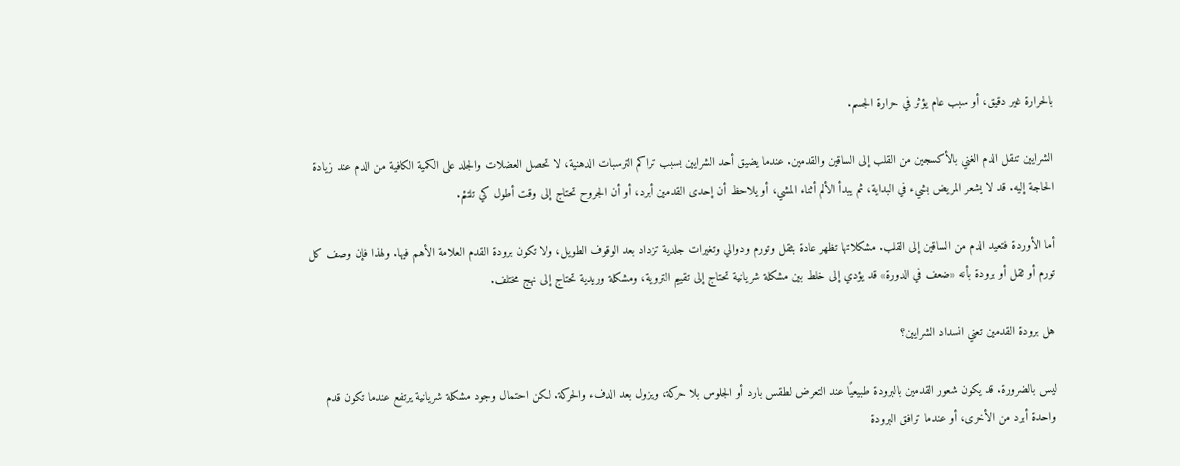بالحرارة غير دقيق، أو سبب عام يؤثر في حرارة الجسم.

الشرايين تنقل الدم الغني بالأكسجين من القلب إلى الساقين والقدمين. عندما يضيق أحد الشرايين بسبب تراكم الترسبات الدهنية، لا تحصل العضلات والجلد على الكمية الكافية من الدم عند زيادة الحاجة إليه. قد لا يشعر المريض بشيء في البداية، ثم يبدأ الألم أثناء المشي، أو يلاحظ أن إحدى القدمين أبرد، أو أن الجروح تحتاج إلى وقت أطول كي تلتئم.

أما الأوردة فتعيد الدم من الساقين إلى القلب. مشكلاتها تظهر عادة بثقل وتورم ودوالي وتغيرات جلدية تزداد بعد الوقوف الطويل، ولا تكون برودة القدم العلامة الأهم فيها. ولهذا فإن وصف كل تورم أو ثقل أو برودة بأنه «ضعف في الدورة» قد يؤدي إلى خلط بين مشكلة شريانية تحتاج إلى تقييم التروية، ومشكلة وريدية تحتاج إلى نهج مختلف.

هل برودة القدمين تعني انسداد الشرايين؟

ليس بالضرورة. قد يكون شعور القدمين بالبرودة طبيعيًا عند التعرض لطقس بارد أو الجلوس بلا حركة، ويزول بعد الدفء والحركة. لكن احتمال وجود مشكلة شريانية يرتفع عندما تكون قدم واحدة أبرد من الأخرى، أو عندما ترافق البرودة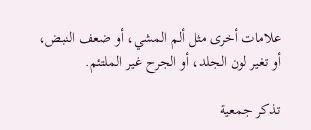علامات أخرى مثل ألم المشي، أو ضعف النبض، أو تغير لون الجلد، أو الجرح غير الملتئم.

تذكر جمعية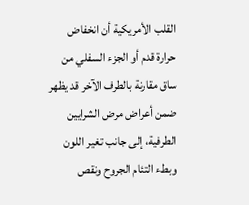القلب الأمريكية أن انخفاض حرارة قدم أو الجزء السفلي من ساق مقارنة بالطرف الآخر قد يظهر ضمن أعراض مرض الشرايين الطرفية، إلى جانب تغير اللون وبطء التئام الجروح ونقص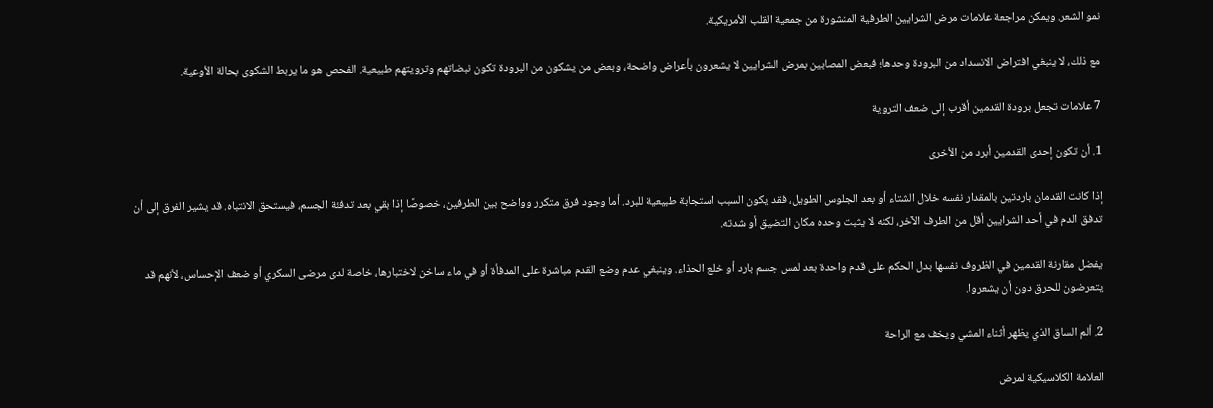نمو الشعر. ويمكن مراجعة علامات مرض الشرايين الطرفية المنشورة من جمعية القلب الأمريكية.

مع ذلك، لا ينبغي افتراض الانسداد من البرودة وحدها؛ فبعض المصابين بمرض الشرايين لا يشعرون بأعراض واضحة، وبعض من يشكون من البرودة تكون نبضاتهم وترويتهم طبيعية. الفحص هو ما يربط الشكوى بحالة الأوعية.

7 علامات تجعل برودة القدمين أقرب إلى ضعف التروية

1. أن تكون إحدى القدمين أبرد من الأخرى

إذا كانت القدمان باردتين بالمقدار نفسه خلال الشتاء أو بعد الجلوس الطويل، فقد يكون السبب استجابة طبيعية للبرد. أما وجود فرق متكرر وواضح بين الطرفين، خصوصًا إذا بقي بعد تدفئة الجسم، فيستحق الانتباه. قد يشير الفرق إلى أن تدفق الدم في أحد الشرايين أقل من الطرف الآخر، لكنه لا يثبت وحده مكان التضيق أو شدته.

يفضل مقارنة القدمين في الظروف نفسها بدل الحكم على قدم واحدة بعد لمس جسم بارد أو خلع الحذاء. وينبغي عدم وضع القدم مباشرة على المدفأة أو في ماء ساخن لاختبارها، خاصة لدى مرضى السكري أو ضعف الإحساس، لأنهم قد يتعرضون للحرق دون أن يشعروا.

2. ألم الساق الذي يظهر أثناء المشي ويخف مع الراحة

العلامة الكلاسيكية لمرض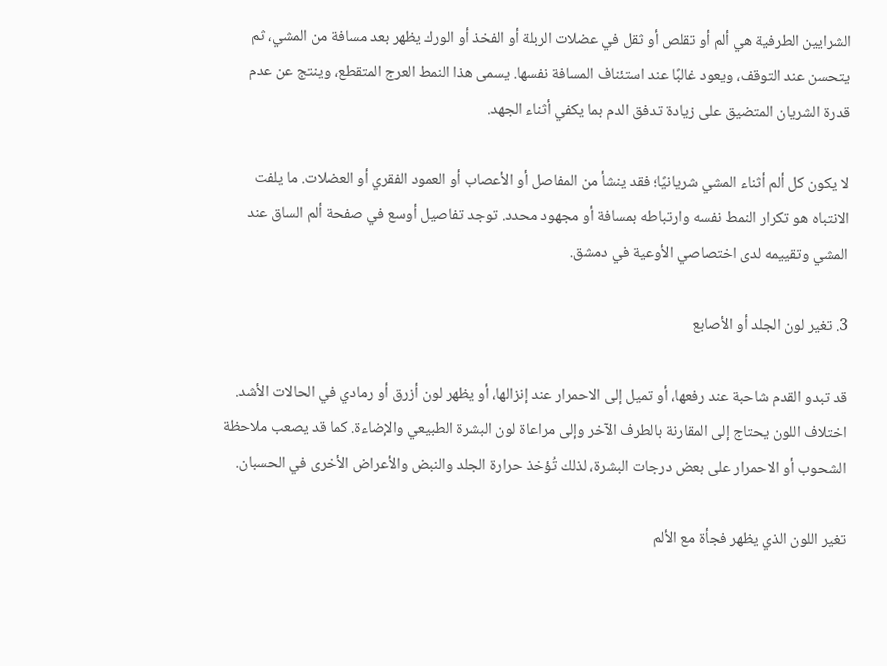الشرايين الطرفية هي ألم أو تقلص أو ثقل في عضلات الربلة أو الفخذ أو الورك يظهر بعد مسافة من المشي، ثم يتحسن عند التوقف، ويعود غالبًا عند استئناف المسافة نفسها. يسمى هذا النمط العرج المتقطع، وينتج عن عدم قدرة الشريان المتضيق على زيادة تدفق الدم بما يكفي أثناء الجهد.

لا يكون كل ألم أثناء المشي شريانيًا؛ فقد ينشأ من المفاصل أو الأعصاب أو العمود الفقري أو العضلات. ما يلفت الانتباه هو تكرار النمط نفسه وارتباطه بمسافة أو مجهود محدد. توجد تفاصيل أوسع في صفحة ألم الساق عند المشي وتقييمه لدى اختصاصي الأوعية في دمشق.

3. تغير لون الجلد أو الأصابع

قد تبدو القدم شاحبة عند رفعها، أو تميل إلى الاحمرار عند إنزالها، أو يظهر لون أزرق أو رمادي في الحالات الأشد. اختلاف اللون يحتاج إلى المقارنة بالطرف الآخر وإلى مراعاة لون البشرة الطبيعي والإضاءة. كما قد يصعب ملاحظة الشحوب أو الاحمرار على بعض درجات البشرة، لذلك تُؤخذ حرارة الجلد والنبض والأعراض الأخرى في الحسبان.

تغير اللون الذي يظهر فجأة مع الألم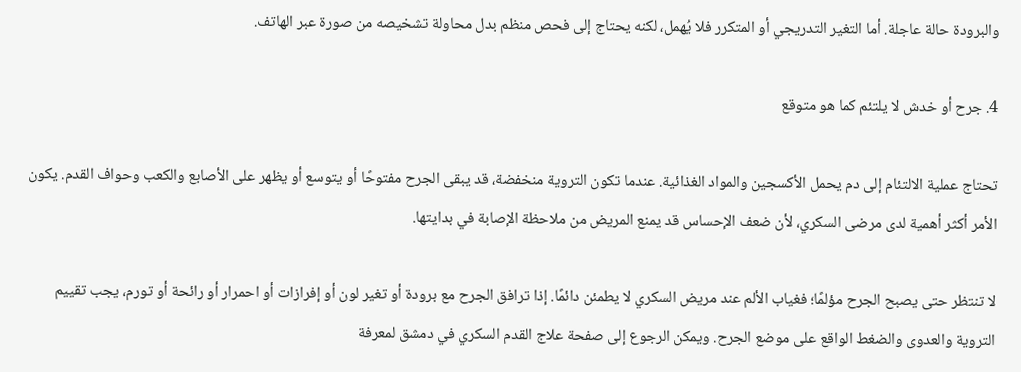والبرودة حالة عاجلة. أما التغير التدريجي أو المتكرر فلا يُهمل، لكنه يحتاج إلى فحص منظم بدل محاولة تشخيصه من صورة عبر الهاتف.

4. جرح أو خدش لا يلتئم كما هو متوقع

تحتاج عملية الالتئام إلى دم يحمل الأكسجين والمواد الغذائية. عندما تكون التروية منخفضة، قد يبقى الجرح مفتوحًا أو يتوسع أو يظهر على الأصابع والكعب وحواف القدم. يكون الأمر أكثر أهمية لدى مرضى السكري، لأن ضعف الإحساس قد يمنع المريض من ملاحظة الإصابة في بدايتها.

لا تنتظر حتى يصبح الجرح مؤلمًا؛ فغياب الألم عند مريض السكري لا يطمئن دائمًا. إذا ترافق الجرح مع برودة أو تغير لون أو إفرازات أو احمرار أو رائحة أو تورم، يجب تقييم التروية والعدوى والضغط الواقع على موضع الجرح. ويمكن الرجوع إلى صفحة علاج القدم السكري في دمشق لمعرفة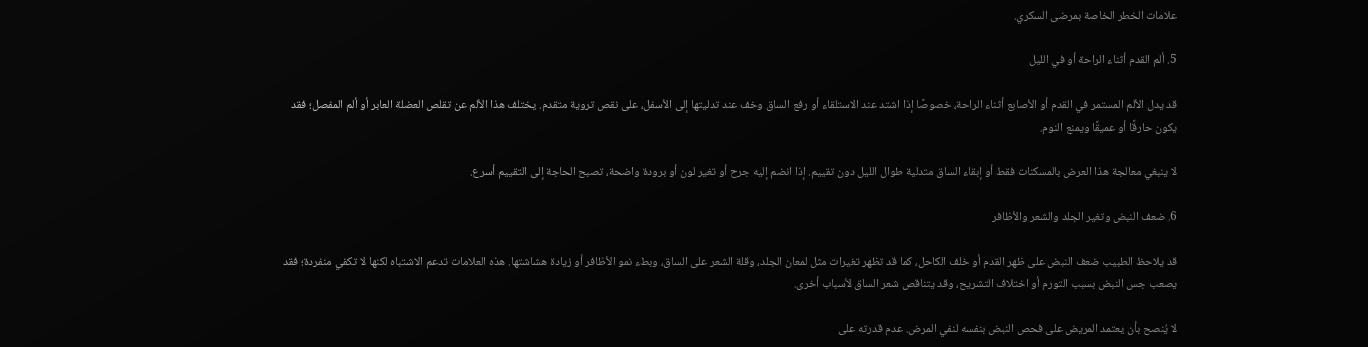علامات الخطر الخاصة بمرضى السكري.

5. ألم القدم أثناء الراحة أو في الليل

قد يدل الألم المستمر في القدم أو الأصابع أثناء الراحة، خصوصًا إذا اشتد عند الاستلقاء أو رفع الساق وخف عند تدليتها إلى الأسفل، على نقص تروية متقدم. يختلف هذا الألم عن تقلص العضلة العابر أو ألم المفصل؛ فقد يكون حارقًا أو عميقًا ويمنع النوم.

لا ينبغي معالجة هذا العرض بالمسكنات فقط أو إبقاء الساق متدلية طوال الليل دون تقييم. إذا انضم إليه جرح أو تغير لون أو برودة واضحة، تصبح الحاجة إلى التقييم أسرع.

6. ضعف النبض وتغير الجلد والشعر والأظافر

قد يلاحظ الطبيب ضعف النبض على ظهر القدم أو خلف الكاحل، كما قد تظهر تغيرات مثل لمعان الجلد، وقلة الشعر على الساق، وبطء نمو الأظافر أو زيادة هشاشتها. هذه العلامات تدعم الاشتباه لكنها لا تكفي منفردة؛ فقد يصعب جس النبض بسبب التورم أو اختلاف التشريح، وقد يتناقص شعر الساق لأسباب أخرى.

لا يُنصح بأن يعتمد المريض على فحص النبض بنفسه لنفي المرض. عدم قدرته على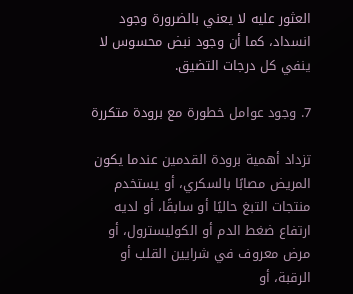العثور عليه لا يعني بالضرورة وجود انسداد، كما أن وجود نبض محسوس لا ينفي كل درجات التضيق.

7. وجود عوامل خطورة مع برودة متكررة

تزداد أهمية برودة القدمين عندما يكون المريض مصابًا بالسكري، أو يستخدم منتجات التبغ حاليًا أو سابقًا، أو لديه ارتفاع ضغط الدم أو الكوليسترول، أو مرض معروف في شرايين القلب أو الرقبة، أو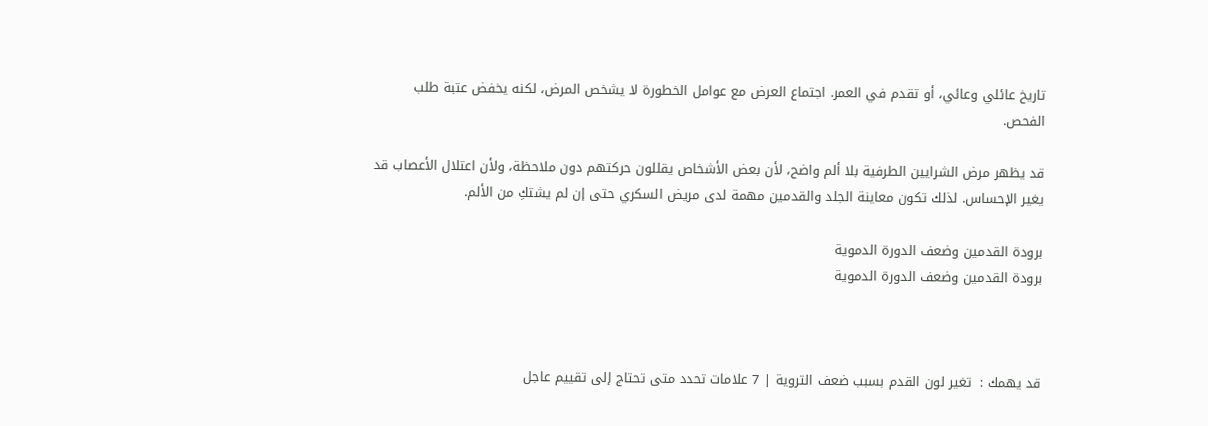تاريخ عائلي وعائي، أو تقدم في العمر. اجتماع العرض مع عوامل الخطورة لا يشخص المرض، لكنه يخفض عتبة طلب الفحص.

قد يظهر مرض الشرايين الطرفية بلا ألم واضح، لأن بعض الأشخاص يقللون حركتهم دون ملاحظة، ولأن اعتلال الأعصاب قد يغير الإحساس. لذلك تكون معاينة الجلد والقدمين مهمة لدى مريض السكري حتى إن لم يشتكِ من الألم.

برودة القدمين وضعف الدورة الدموية
برودة القدمين وضعف الدورة الدموية



قد يهمك :  تغير لون القدم بسبب ضعف التروية | 7 علامات تحدد متى تحتاج إلى تقييم عاجل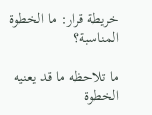خريطة قرار: ما الخطوة المناسبة؟

ما تلاحظه ما قد يعنيه الخطوة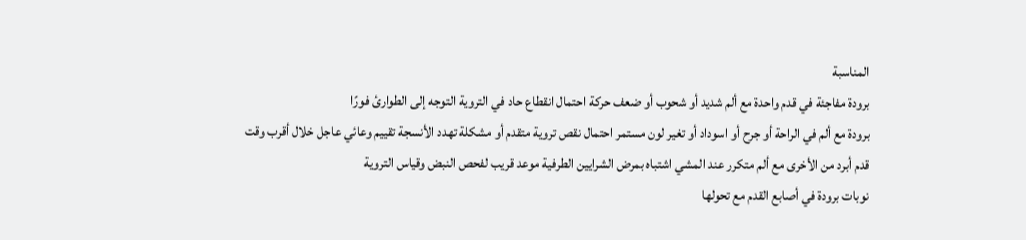المناسبة
برودة مفاجئة في قدم واحدة مع ألم شديد أو شحوب أو ضعف حركة احتمال انقطاع حاد في التروية التوجه إلى الطوارئ فورًا
برودة مع ألم في الراحة أو جرح أو اسوداد أو تغير لون مستمر احتمال نقص تروية متقدم أو مشكلة تهدد الأنسجة تقييم وعائي عاجل خلال أقرب وقت
قدم أبرد من الأخرى مع ألم متكرر عند المشي اشتباه بمرض الشرايين الطرفية موعد قريب لفحص النبض وقياس التروية
نوبات برودة في أصابع القدم مع تحولها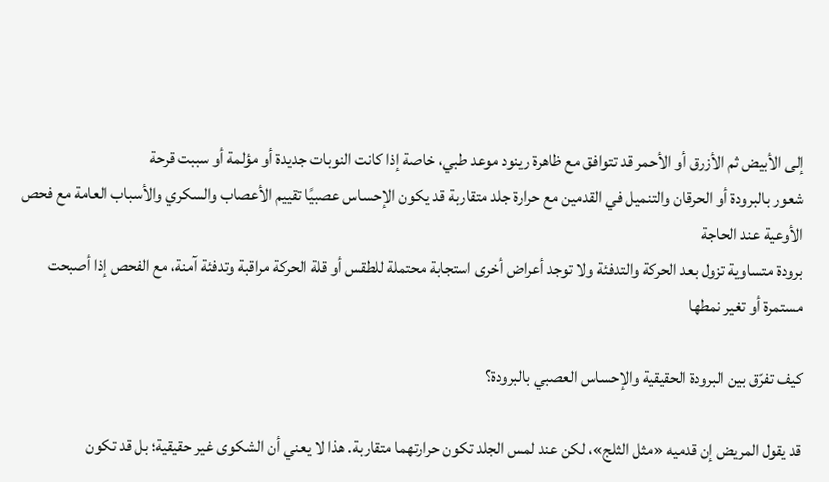إلى الأبيض ثم الأزرق أو الأحمر قد تتوافق مع ظاهرة رينود موعد طبي، خاصة إذا كانت النوبات جديدة أو مؤلمة أو سببت قرحة
شعور بالبرودة أو الحرقان والتنميل في القدمين مع حرارة جلد متقاربة قد يكون الإحساس عصبيًا تقييم الأعصاب والسكري والأسباب العامة مع فحص الأوعية عند الحاجة
برودة متساوية تزول بعد الحركة والتدفئة ولا توجد أعراض أخرى استجابة محتملة للطقس أو قلة الحركة مراقبة وتدفئة آمنة، مع الفحص إذا أصبحت مستمرة أو تغير نمطها

كيف تفرّق بين البرودة الحقيقية والإحساس العصبي بالبرودة؟

قد يقول المريض إن قدميه «مثل الثلج»، لكن عند لمس الجلد تكون حرارتهما متقاربة. هذا لا يعني أن الشكوى غير حقيقية؛ بل قد تكون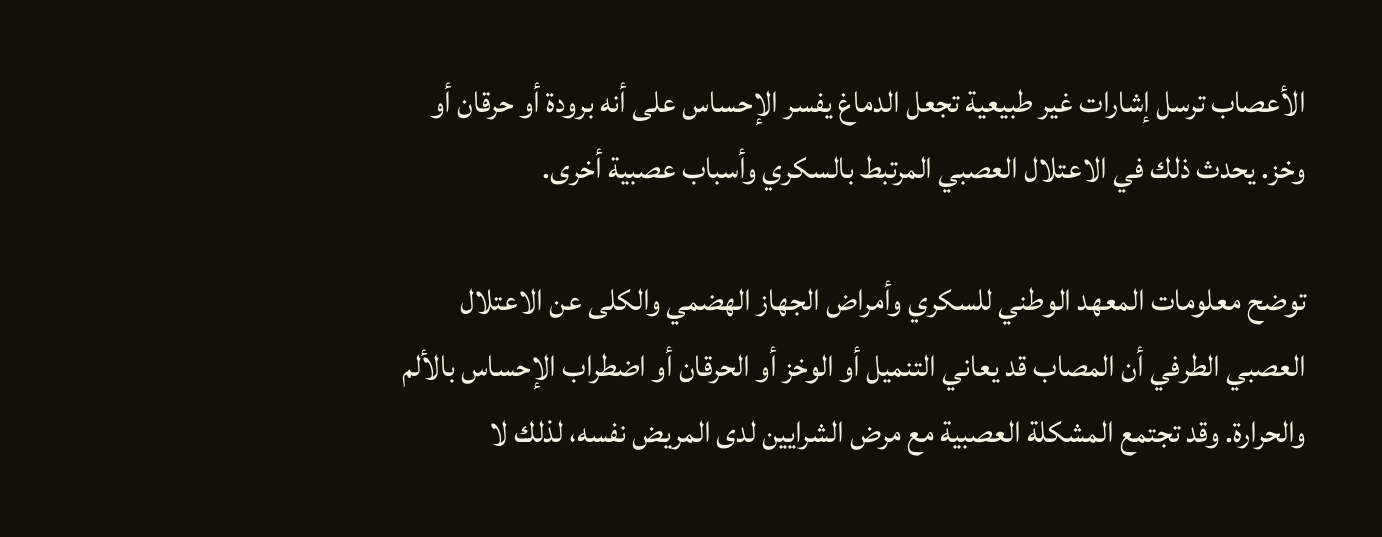الأعصاب ترسل إشارات غير طبيعية تجعل الدماغ يفسر الإحساس على أنه برودة أو حرقان أو وخز. يحدث ذلك في الاعتلال العصبي المرتبط بالسكري وأسباب عصبية أخرى.

توضح معلومات المعهد الوطني للسكري وأمراض الجهاز الهضمي والكلى عن الاعتلال العصبي الطرفي أن المصاب قد يعاني التنميل أو الوخز أو الحرقان أو اضطراب الإحساس بالألم والحرارة. وقد تجتمع المشكلة العصبية مع مرض الشرايين لدى المريض نفسه، لذلك لا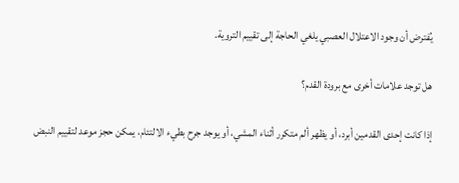يُفترض أن وجود الاعتلال العصبي يلغي الحاجة إلى تقييم التروية.

هل توجد علامات أخرى مع برودة القدم؟

إذا كانت إحدى القدمين أبرد، أو يظهر ألم متكرر أثناء المشي، أو يوجد جرح بطيء الالتئام، يمكن حجز موعد لتقييم النبض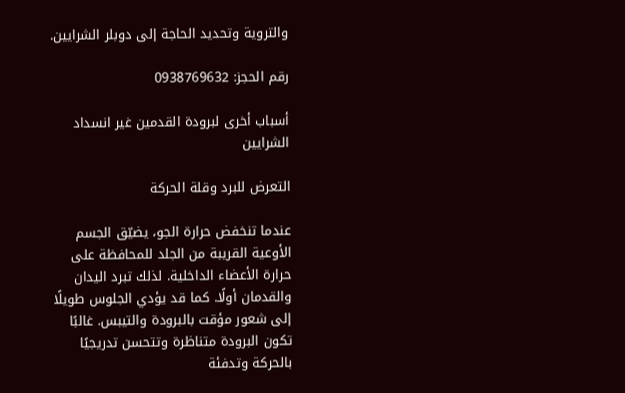والتروية وتحديد الحاجة إلى دوبلر الشرايين.

رقم الحجز: 0938769632

أسباب أخرى لبرودة القدمين غير انسداد الشرايين

التعرض للبرد وقلة الحركة

عندما تنخفض حرارة الجو، يضيّق الجسم الأوعية القريبة من الجلد للمحافظة على حرارة الأعضاء الداخلية. لذلك تبرد اليدان والقدمان أولًا. كما قد يؤدي الجلوس طويلًا إلى شعور مؤقت بالبرودة والتيبس. غالبًا تكون البرودة متناظرة وتتحسن تدريجيًا بالحركة وتدفئة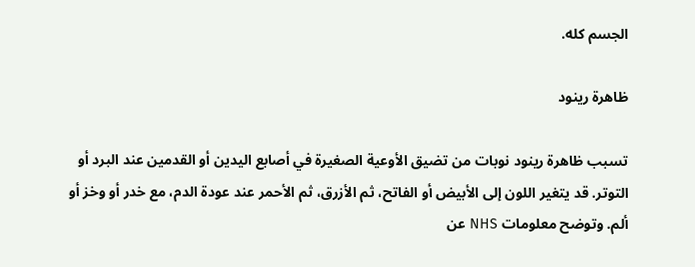الجسم كله.

ظاهرة رينود

تسبب ظاهرة رينود نوبات من تضيق الأوعية الصغيرة في أصابع اليدين أو القدمين عند البرد أو التوتر. قد يتغير اللون إلى الأبيض أو الفاتح، ثم الأزرق، ثم الأحمر عند عودة الدم، مع خدر أو وخز أو ألم. وتوضح معلومات NHS عن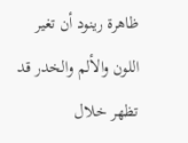ظاهرة رينود أن تغير اللون والألم والخدر قد تظهر خلال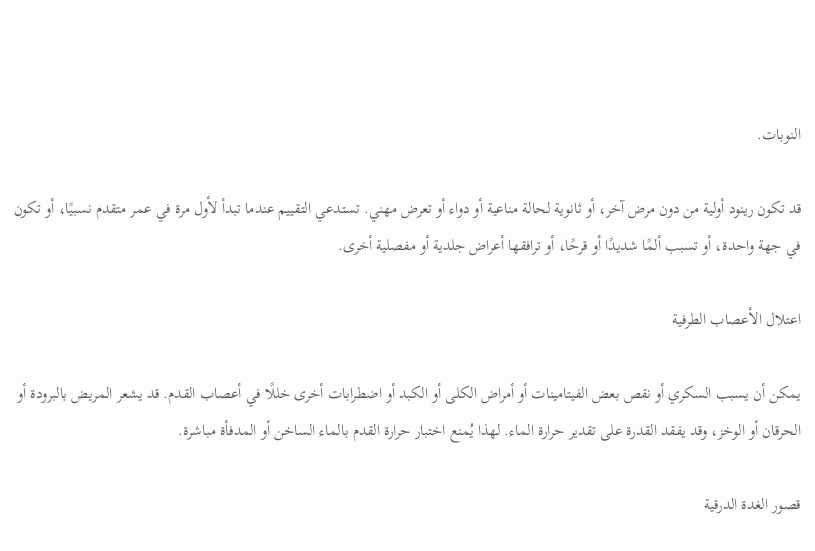النوبات.

قد تكون رينود أولية من دون مرض آخر، أو ثانوية لحالة مناعية أو دواء أو تعرض مهني. تستدعي التقييم عندما تبدأ لأول مرة في عمر متقدم نسبيًا، أو تكون في جهة واحدة، أو تسبب ألمًا شديدًا أو قرحًا، أو ترافقها أعراض جلدية أو مفصلية أخرى.

اعتلال الأعصاب الطرفية

يمكن أن يسبب السكري أو نقص بعض الفيتامينات أو أمراض الكلى أو الكبد أو اضطرابات أخرى خللًا في أعصاب القدم. قد يشعر المريض بالبرودة أو الحرقان أو الوخز، وقد يفقد القدرة على تقدير حرارة الماء. لهذا يُمنع اختبار حرارة القدم بالماء الساخن أو المدفأة مباشرة.

قصور الغدة الدرقية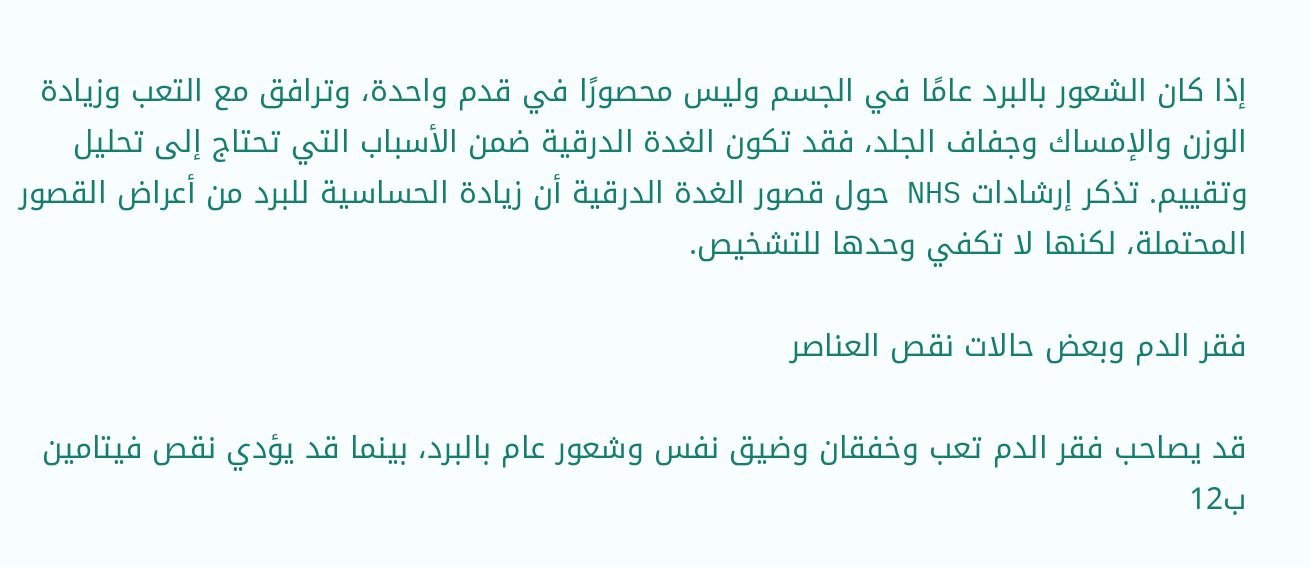إذا كان الشعور بالبرد عامًا في الجسم وليس محصورًا في قدم واحدة، وترافق مع التعب وزيادة الوزن والإمساك وجفاف الجلد، فقد تكون الغدة الدرقية ضمن الأسباب التي تحتاج إلى تحليل وتقييم. تذكر إرشادات NHS حول قصور الغدة الدرقية أن زيادة الحساسية للبرد من أعراض القصور المحتملة، لكنها لا تكفي وحدها للتشخيص.

فقر الدم وبعض حالات نقص العناصر

قد يصاحب فقر الدم تعب وخفقان وضيق نفس وشعور عام بالبرد، بينما قد يؤدي نقص فيتامين ب12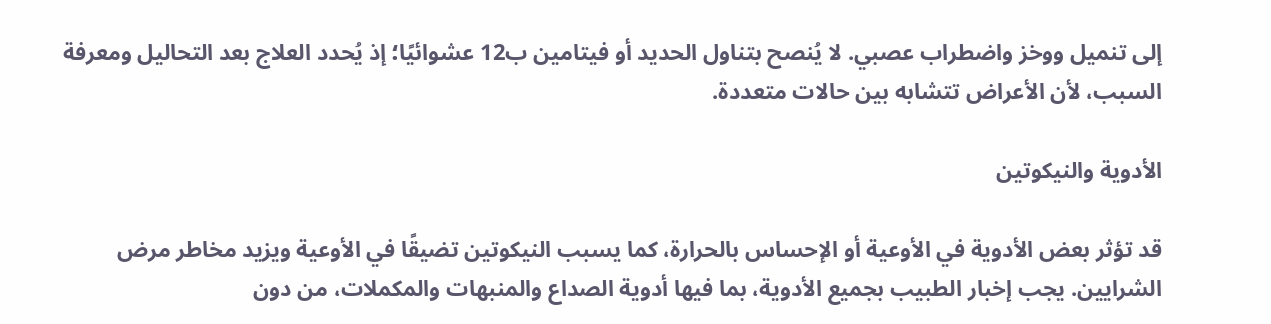إلى تنميل ووخز واضطراب عصبي. لا يُنصح بتناول الحديد أو فيتامين ب12 عشوائيًا؛ إذ يُحدد العلاج بعد التحاليل ومعرفة السبب، لأن الأعراض تتشابه بين حالات متعددة.

الأدوية والنيكوتين

قد تؤثر بعض الأدوية في الأوعية أو الإحساس بالحرارة، كما يسبب النيكوتين تضيقًا في الأوعية ويزيد مخاطر مرض الشرايين. يجب إخبار الطبيب بجميع الأدوية، بما فيها أدوية الصداع والمنبهات والمكملات، من دون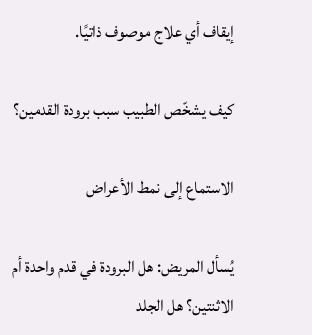إيقاف أي علاج موصوف ذاتيًا.

كيف يشخّص الطبيب سبب برودة القدمين؟

الاستماع إلى نمط الأعراض

يُسأل المريض: هل البرودة في قدم واحدة أم الاثنتين؟ هل الجلد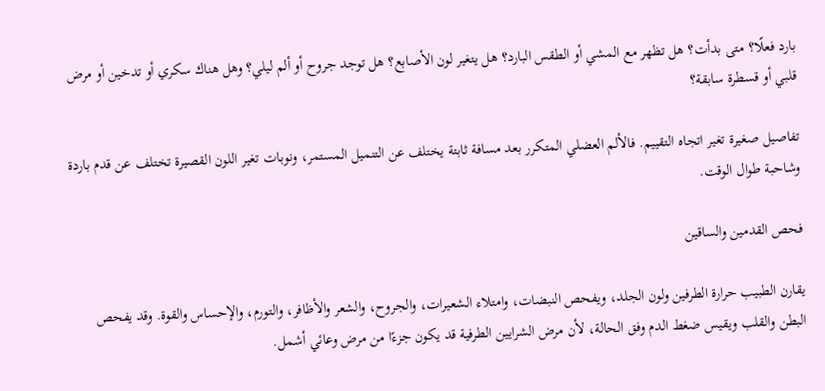بارد فعلًا؟ متى بدأت؟ هل تظهر مع المشي أو الطقس البارد؟ هل يتغير لون الأصابع؟ هل توجد جروح أو ألم ليلي؟ وهل هناك سكري أو تدخين أو مرض قلبي أو قسطرة سابقة؟

تفاصيل صغيرة تغير اتجاه التقييم. فالألم العضلي المتكرر بعد مسافة ثابتة يختلف عن التنميل المستمر، ونوبات تغير اللون القصيرة تختلف عن قدم باردة وشاحبة طوال الوقت.

فحص القدمين والساقين

يقارن الطبيب حرارة الطرفين ولون الجلد، ويفحص النبضات، وامتلاء الشعيرات، والجروح، والشعر والأظافر، والتورم، والإحساس والقوة. وقد يفحص البطن والقلب ويقيس ضغط الدم وفق الحالة، لأن مرض الشرايين الطرفية قد يكون جزءًا من مرض وعائي أشمل.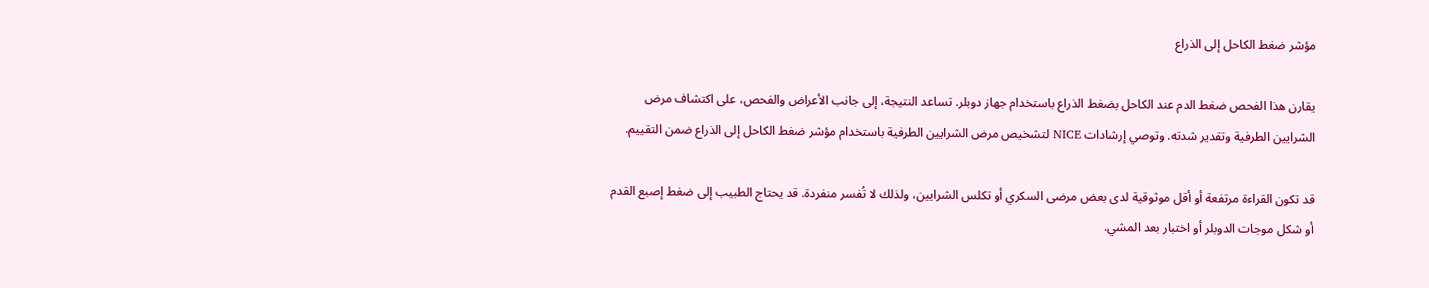مؤشر ضغط الكاحل إلى الذراع

يقارن هذا الفحص ضغط الدم عند الكاحل بضغط الذراع باستخدام جهاز دوبلر. تساعد النتيجة، إلى جانب الأعراض والفحص، على اكتشاف مرض الشرايين الطرفية وتقدير شدته. وتوصي إرشادات NICE لتشخيص مرض الشرايين الطرفية باستخدام مؤشر ضغط الكاحل إلى الذراع ضمن التقييم.

قد تكون القراءة مرتفعة أو أقل موثوقية لدى بعض مرضى السكري أو تكلس الشرايين، ولذلك لا تُفسر منفردة. قد يحتاج الطبيب إلى ضغط إصبع القدم أو شكل موجات الدوبلر أو اختبار بعد المشي.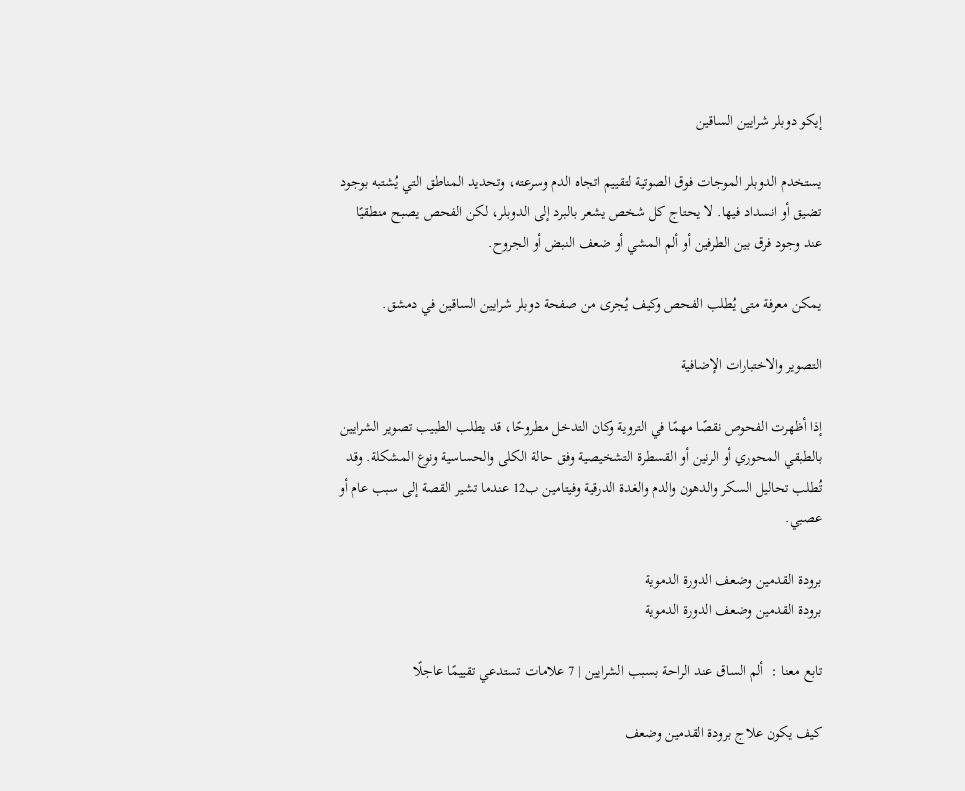إيكو دوبلر شرايين الساقين

يستخدم الدوبلر الموجات فوق الصوتية لتقييم اتجاه الدم وسرعته، وتحديد المناطق التي يُشتبه بوجود تضيق أو انسداد فيها. لا يحتاج كل شخص يشعر بالبرد إلى الدوبلر، لكن الفحص يصبح منطقيًا عند وجود فرق بين الطرفين أو ألم المشي أو ضعف النبض أو الجروح.

يمكن معرفة متى يُطلب الفحص وكيف يُجرى من صفحة دوبلر شرايين الساقين في دمشق.

التصوير والاختبارات الإضافية

إذا أظهرت الفحوص نقصًا مهمًا في التروية وكان التدخل مطروحًا، قد يطلب الطبيب تصوير الشرايين بالطبقي المحوري أو الرنين أو القسطرة التشخيصية وفق حالة الكلى والحساسية ونوع المشكلة. وقد تُطلب تحاليل السكر والدهون والدم والغدة الدرقية وفيتامين ب12 عندما تشير القصة إلى سبب عام أو عصبي.

برودة القدمين وضعف الدورة الدموية
برودة القدمين وضعف الدورة الدموية

تابع معنا :  ألم الساق عند الراحة بسبب الشرايين | 7 علامات تستدعي تقييمًا عاجلًا

كيف يكون علاج برودة القدمين وضعف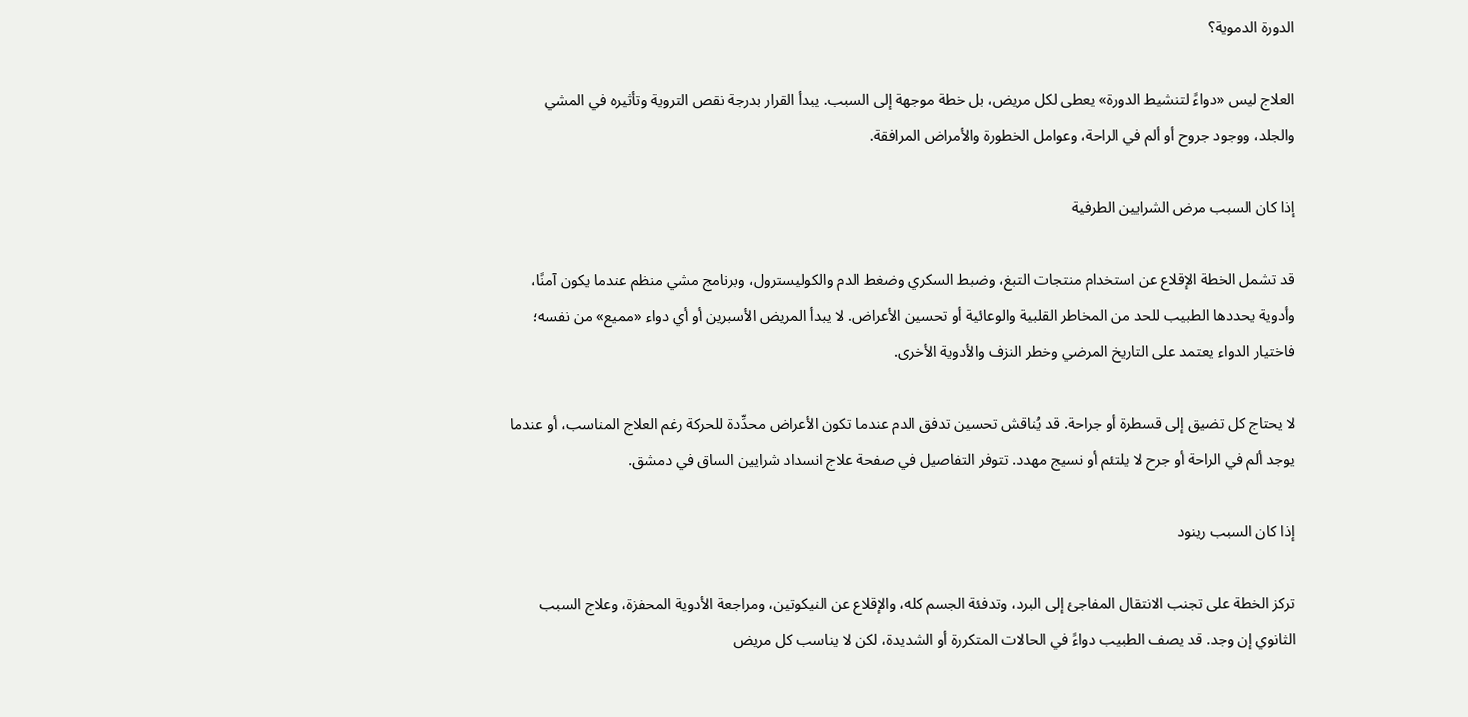الدورة الدموية؟

العلاج ليس «دواءً لتنشيط الدورة» يعطى لكل مريض، بل خطة موجهة إلى السبب. يبدأ القرار بدرجة نقص التروية وتأثيره في المشي والجلد، ووجود جروح أو ألم في الراحة، وعوامل الخطورة والأمراض المرافقة.

إذا كان السبب مرض الشرايين الطرفية

قد تشمل الخطة الإقلاع عن استخدام منتجات التبغ، وضبط السكري وضغط الدم والكوليسترول، وبرنامج مشي منظم عندما يكون آمنًا، وأدوية يحددها الطبيب للحد من المخاطر القلبية والوعائية أو تحسين الأعراض. لا يبدأ المريض الأسبرين أو أي دواء «مميع» من نفسه؛ فاختيار الدواء يعتمد على التاريخ المرضي وخطر النزف والأدوية الأخرى.

لا يحتاج كل تضيق إلى قسطرة أو جراحة. قد يُناقش تحسين تدفق الدم عندما تكون الأعراض محدِّدة للحركة رغم العلاج المناسب، أو عندما يوجد ألم في الراحة أو جرح لا يلتئم أو نسيج مهدد. تتوفر التفاصيل في صفحة علاج انسداد شرايين الساق في دمشق.

إذا كان السبب رينود

تركز الخطة على تجنب الانتقال المفاجئ إلى البرد، وتدفئة الجسم كله، والإقلاع عن النيكوتين، ومراجعة الأدوية المحفزة، وعلاج السبب الثانوي إن وجد. قد يصف الطبيب دواءً في الحالات المتكررة أو الشديدة، لكن لا يناسب كل مريض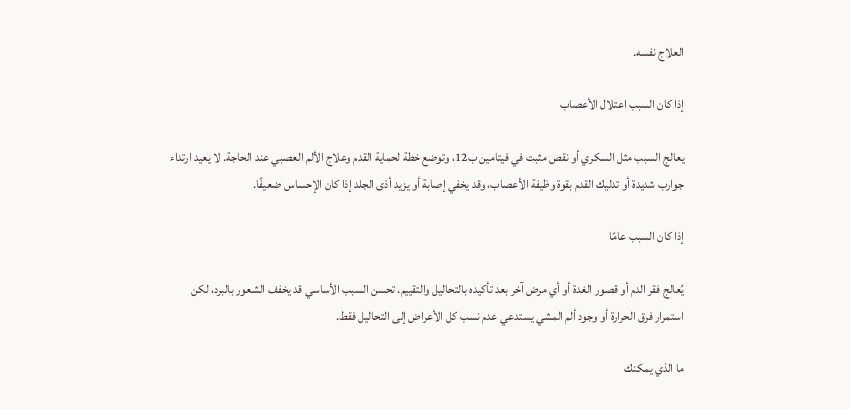العلاج نفسه.

إذا كان السبب اعتلال الأعصاب

يعالج السبب مثل السكري أو نقص مثبت في فيتامين ب12، وتوضع خطة لحماية القدم وعلاج الألم العصبي عند الحاجة. لا يعيد ارتداء جوارب شديدة أو تدليك القدم بقوة وظيفة الأعصاب، وقد يخفي إصابة أو يزيد أذى الجلد إذا كان الإحساس ضعيفًا.

إذا كان السبب عامًا

يُعالج فقر الدم أو قصور الغدة أو أي مرض آخر بعد تأكيده بالتحاليل والتقييم. تحسن السبب الأساسي قد يخفف الشعور بالبرد، لكن استمرار فرق الحرارة أو وجود ألم المشي يستدعي عدم نسب كل الأعراض إلى التحاليل فقط.

ما الذي يمكنك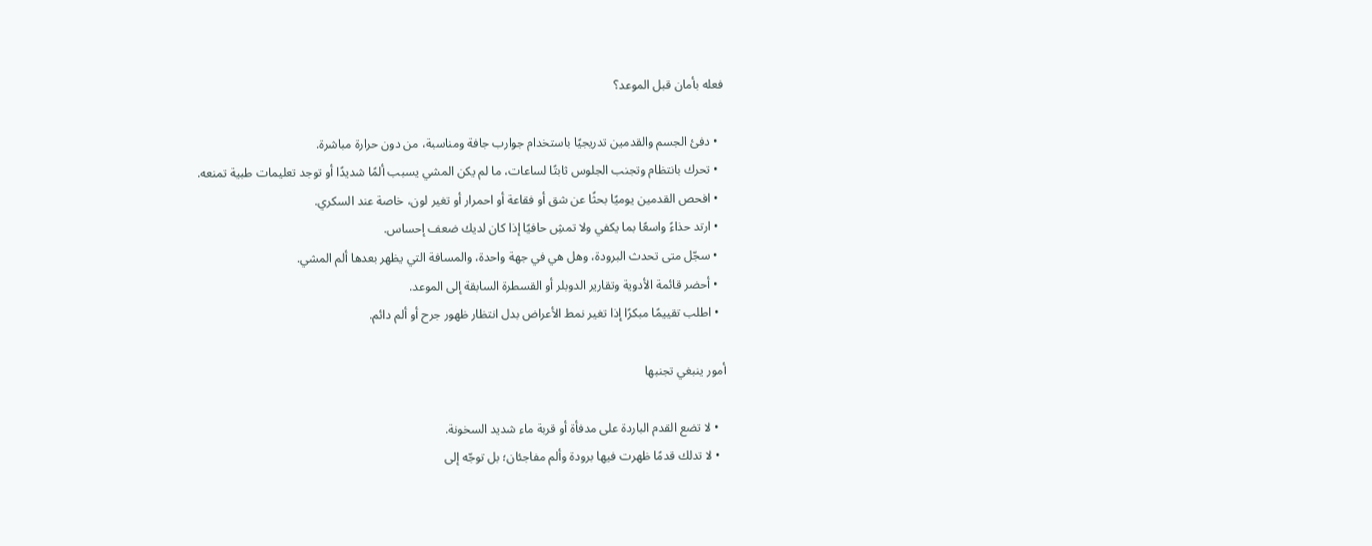فعله بأمان قبل الموعد؟

  • دفئ الجسم والقدمين تدريجيًا باستخدام جوارب جافة ومناسبة، من دون حرارة مباشرة.
  • تحرك بانتظام وتجنب الجلوس ثابتًا لساعات، ما لم يكن المشي يسبب ألمًا شديدًا أو توجد تعليمات طبية تمنعه.
  • افحص القدمين يوميًا بحثًا عن شق أو فقاعة أو احمرار أو تغير لون، خاصة عند السكري.
  • ارتد حذاءً واسعًا بما يكفي ولا تمشِ حافيًا إذا كان لديك ضعف إحساس.
  • سجّل متى تحدث البرودة، وهل هي في جهة واحدة، والمسافة التي يظهر بعدها ألم المشي.
  • أحضر قائمة الأدوية وتقارير الدوبلر أو القسطرة السابقة إلى الموعد.
  • اطلب تقييمًا مبكرًا إذا تغير نمط الأعراض بدل انتظار ظهور جرح أو ألم دائم.

أمور ينبغي تجنبها

  • لا تضع القدم الباردة على مدفأة أو قربة ماء شديد السخونة.
  • لا تدلك قدمًا ظهرت فيها برودة وألم مفاجئان؛ بل توجّه إلى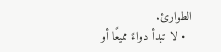الطوارئ.
  • لا تبدأ دواءً مميعًا أو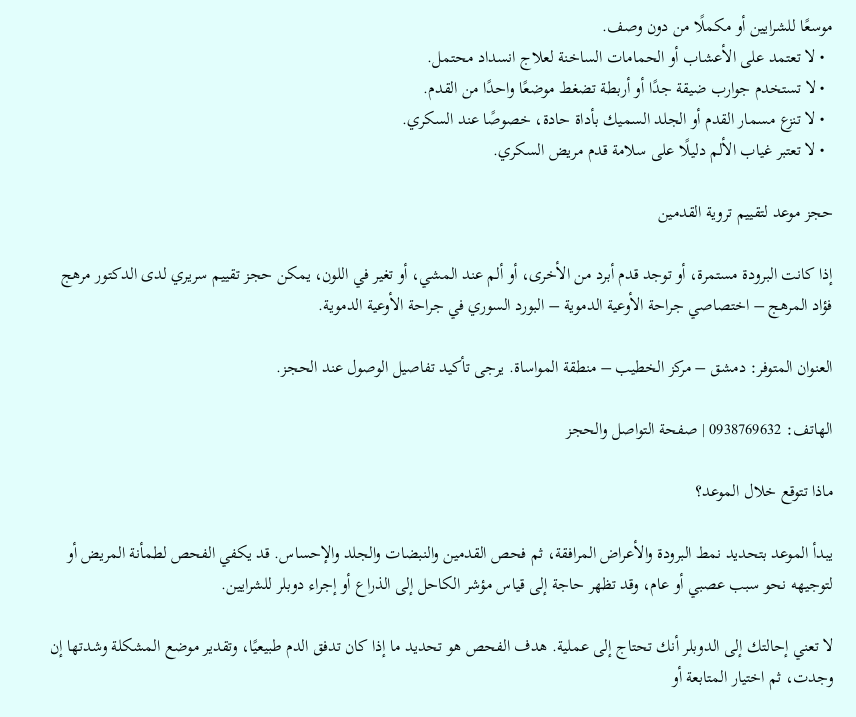موسعًا للشرايين أو مكملًا من دون وصف.
  • لا تعتمد على الأعشاب أو الحمامات الساخنة لعلاج انسداد محتمل.
  • لا تستخدم جوارب ضيقة جدًا أو أربطة تضغط موضعًا واحدًا من القدم.
  • لا تنزع مسمار القدم أو الجلد السميك بأداة حادة، خصوصًا عند السكري.
  • لا تعتبر غياب الألم دليلًا على سلامة قدم مريض السكري.

حجز موعد لتقييم تروية القدمين

إذا كانت البرودة مستمرة، أو توجد قدم أبرد من الأخرى، أو ألم عند المشي، أو تغير في اللون، يمكن حجز تقييم سريري لدى الدكتور مرهج فؤاد المرهج – اختصاصي جراحة الأوعية الدموية – البورد السوري في جراحة الأوعية الدموية.

العنوان المتوفر: دمشق – مركز الخطيب – منطقة المواساة. يرجى تأكيد تفاصيل الوصول عند الحجز.

الهاتف: 0938769632 | صفحة التواصل والحجز

ماذا تتوقع خلال الموعد؟

يبدأ الموعد بتحديد نمط البرودة والأعراض المرافقة، ثم فحص القدمين والنبضات والجلد والإحساس. قد يكفي الفحص لطمأنة المريض أو لتوجيهه نحو سبب عصبي أو عام، وقد تظهر حاجة إلى قياس مؤشر الكاحل إلى الذراع أو إجراء دوبلر للشرايين.

لا تعني إحالتك إلى الدوبلر أنك تحتاج إلى عملية. هدف الفحص هو تحديد ما إذا كان تدفق الدم طبيعيًا، وتقدير موضع المشكلة وشدتها إن وجدت، ثم اختيار المتابعة أو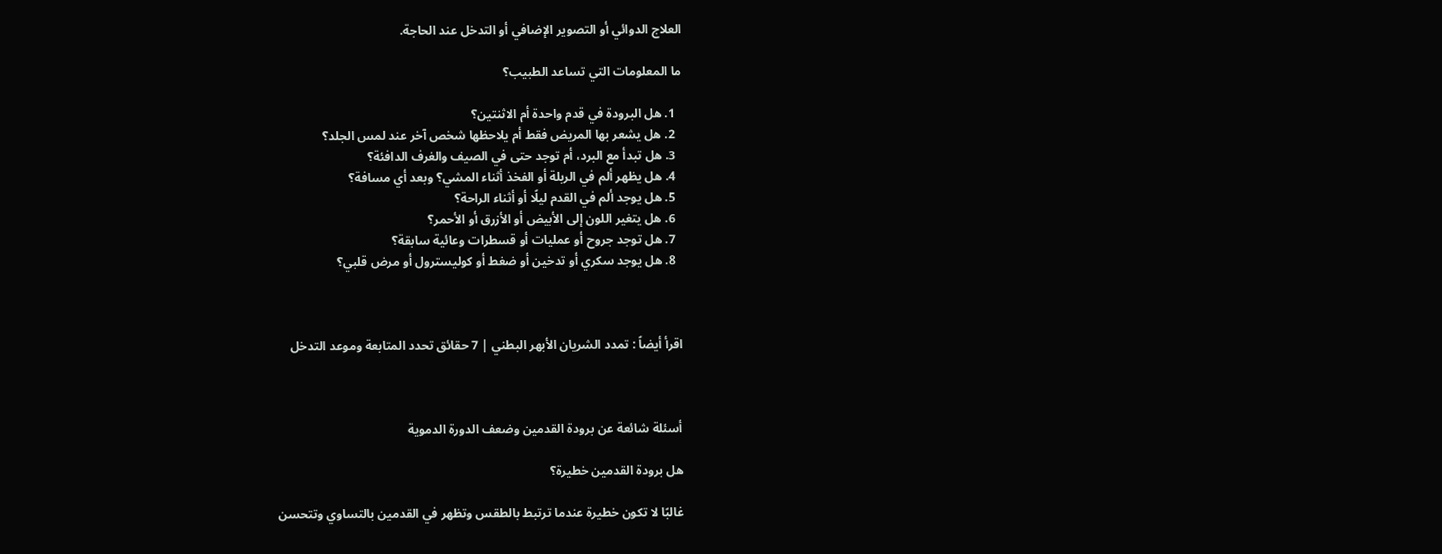العلاج الدوائي أو التصوير الإضافي أو التدخل عند الحاجة.

ما المعلومات التي تساعد الطبيب؟

  1. هل البرودة في قدم واحدة أم الاثنتين؟
  2. هل يشعر بها المريض فقط أم يلاحظها شخص آخر عند لمس الجلد؟
  3. هل تبدأ مع البرد، أم توجد حتى في الصيف والغرف الدافئة؟
  4. هل يظهر ألم في الربلة أو الفخذ أثناء المشي؟ وبعد أي مسافة؟
  5. هل يوجد ألم في القدم ليلًا أو أثناء الراحة؟
  6. هل يتغير اللون إلى الأبيض أو الأزرق أو الأحمر؟
  7. هل توجد جروح أو عمليات أو قسطرات وعائية سابقة؟
  8. هل يوجد سكري أو تدخين أو ضغط أو كوليسترول أو مرض قلبي؟



اقرأ أيضاً : تمدد الشريان الأبهر البطني | 7 حقائق تحدد المتابعة وموعد التدخل



أسئلة شائعة عن برودة القدمين وضعف الدورة الدموية

هل برودة القدمين خطيرة؟

غالبًا لا تكون خطيرة عندما ترتبط بالطقس وتظهر في القدمين بالتساوي وتتحسن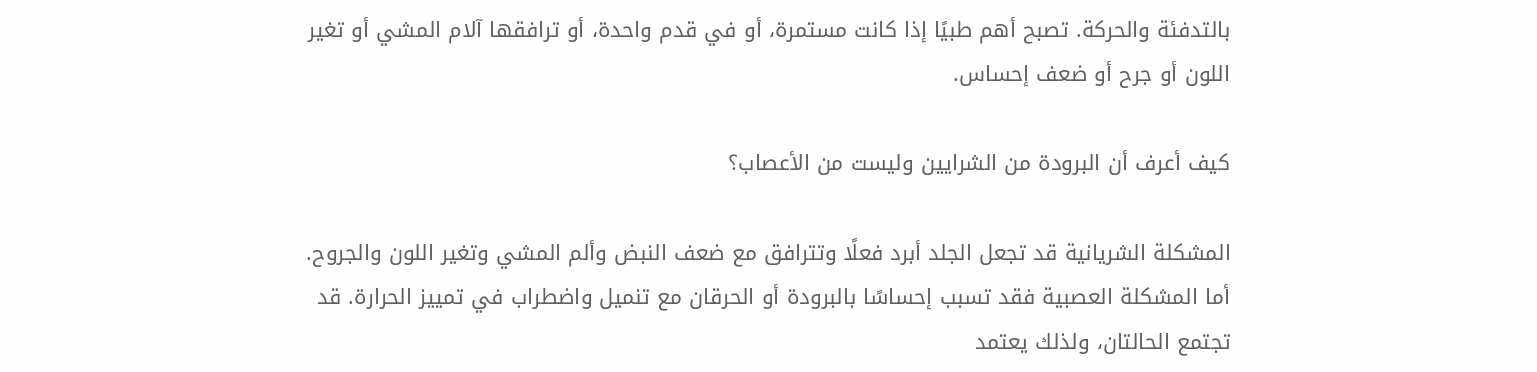بالتدفئة والحركة. تصبح أهم طبيًا إذا كانت مستمرة، أو في قدم واحدة، أو ترافقها آلام المشي أو تغير اللون أو جرح أو ضعف إحساس.

كيف أعرف أن البرودة من الشرايين وليست من الأعصاب؟

المشكلة الشريانية قد تجعل الجلد أبرد فعلًا وتترافق مع ضعف النبض وألم المشي وتغير اللون والجروح. أما المشكلة العصبية فقد تسبب إحساسًا بالبرودة أو الحرقان مع تنميل واضطراب في تمييز الحرارة. قد تجتمع الحالتان، ولذلك يعتمد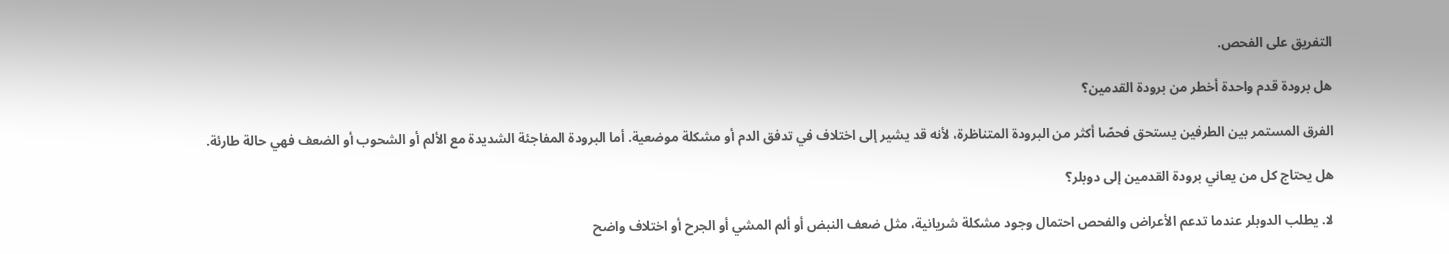التفريق على الفحص.

هل برودة قدم واحدة أخطر من برودة القدمين؟

الفرق المستمر بين الطرفين يستحق فحصًا أكثر من البرودة المتناظرة، لأنه قد يشير إلى اختلاف في تدفق الدم أو مشكلة موضعية. أما البرودة المفاجئة الشديدة مع الألم أو الشحوب أو الضعف فهي حالة طارئة.

هل يحتاج كل من يعاني برودة القدمين إلى دوبلر؟

لا. يطلب الدوبلر عندما تدعم الأعراض والفحص احتمال وجود مشكلة شريانية، مثل ضعف النبض أو ألم المشي أو الجرح أو اختلاف واضح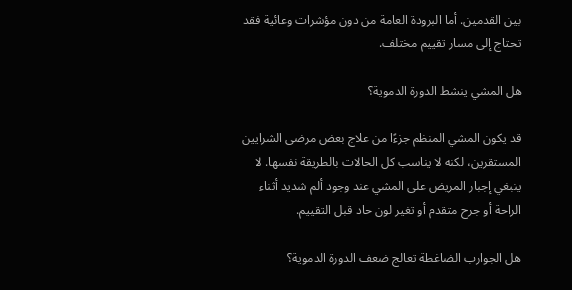بين القدمين. أما البرودة العامة من دون مؤشرات وعائية فقد تحتاج إلى مسار تقييم مختلف.

هل المشي ينشط الدورة الدموية؟

قد يكون المشي المنظم جزءًا من علاج بعض مرضى الشرايين المستقرين، لكنه لا يناسب كل الحالات بالطريقة نفسها. لا ينبغي إجبار المريض على المشي عند وجود ألم شديد أثناء الراحة أو جرح متقدم أو تغير لون حاد قبل التقييم.

هل الجوارب الضاغطة تعالج ضعف الدورة الدموية؟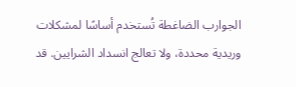الجوارب الضاغطة تُستخدم أساسًا لمشكلات وريدية محددة، ولا تعالج انسداد الشرايين. قد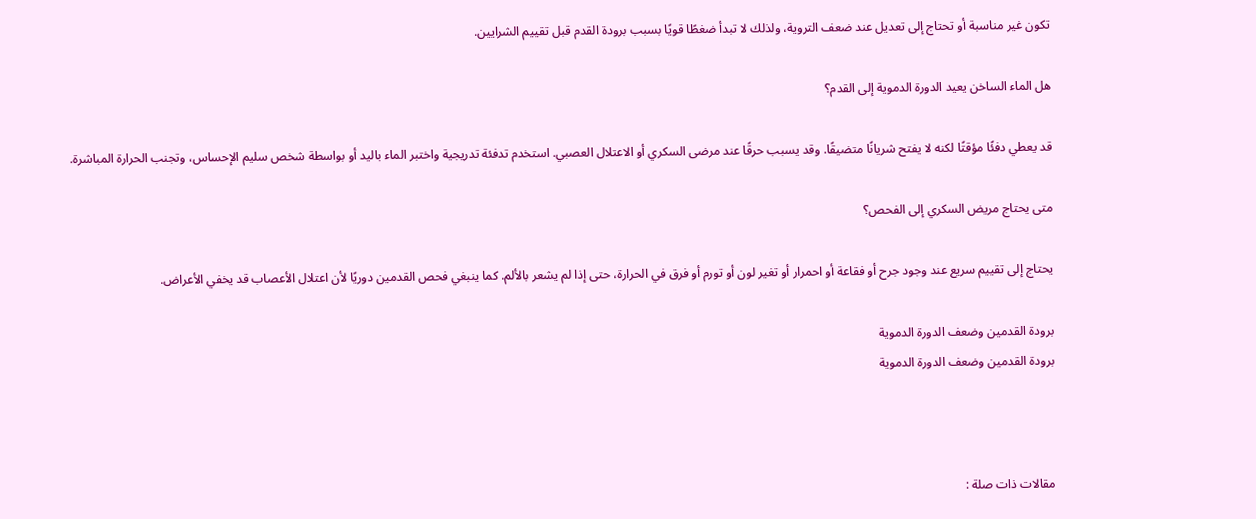تكون غير مناسبة أو تحتاج إلى تعديل عند ضعف التروية، ولذلك لا تبدأ ضغطًا قويًا بسبب برودة القدم قبل تقييم الشرايين.

هل الماء الساخن يعيد الدورة الدموية إلى القدم؟

قد يعطي دفئًا مؤقتًا لكنه لا يفتح شريانًا متضيقًا. وقد يسبب حرقًا عند مرضى السكري أو الاعتلال العصبي. استخدم تدفئة تدريجية واختبر الماء باليد أو بواسطة شخص سليم الإحساس، وتجنب الحرارة المباشرة.

متى يحتاج مريض السكري إلى الفحص؟

يحتاج إلى تقييم سريع عند وجود جرح أو فقاعة أو احمرار أو تغير لون أو تورم أو فرق في الحرارة، حتى إذا لم يشعر بالألم. كما ينبغي فحص القدمين دوريًا لأن اعتلال الأعصاب قد يخفي الأعراض.

برودة القدمين وضعف الدورة الدموية
برودة القدمين وضعف الدورة الدموية



مقالات ذات صلة :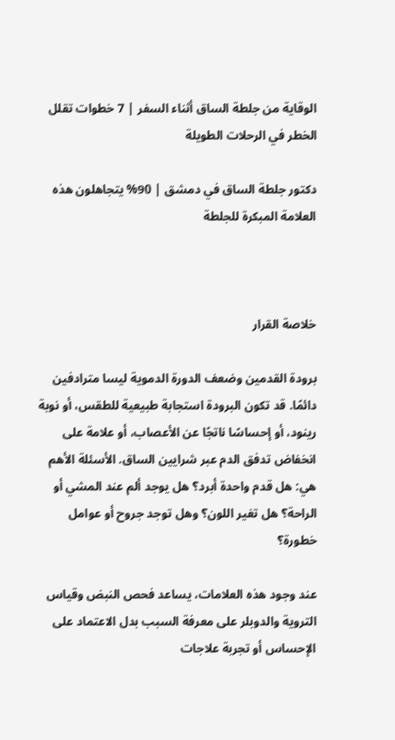الوقاية من جلطة الساق أثناء السفر | 7 خطوات تقلل الخطر في الرحلات الطويلة

دكتور جلطة الساق في دمشق | 90% يتجاهلون هذه العلامة المبكرة للجلطة



خلاصة القرار

برودة القدمين وضعف الدورة الدموية ليسا مترادفين دائمًا. قد تكون البرودة استجابة طبيعية للطقس، أو نوبة رينود، أو إحساسًا ناتجًا عن الأعصاب، أو علامة على انخفاض تدفق الدم عبر شرايين الساق. الأسئلة الأهم هي: هل قدم واحدة أبرد؟ هل يوجد ألم عند المشي أو الراحة؟ هل تغير اللون؟ وهل توجد جروح أو عوامل خطورة؟

عند وجود هذه العلامات، يساعد فحص النبض وقياس التروية والدوبلر على معرفة السبب بدل الاعتماد على الإحساس أو تجربة علاجات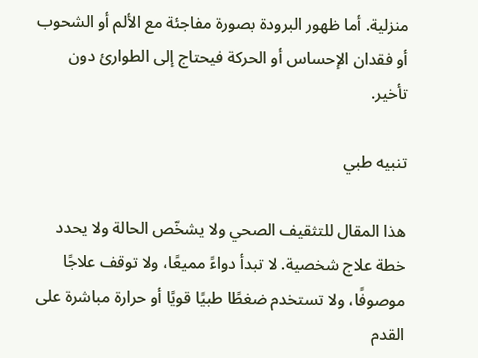منزلية. أما ظهور البرودة بصورة مفاجئة مع الألم أو الشحوب أو فقدان الإحساس أو الحركة فيحتاج إلى الطوارئ دون تأخير.

تنبيه طبي

هذا المقال للتثقيف الصحي ولا يشخّص الحالة ولا يحدد خطة علاج شخصية. لا تبدأ دواءً مميعًا، ولا توقف علاجًا موصوفًا، ولا تستخدم ضغطًا طبيًا قويًا أو حرارة مباشرة على القدم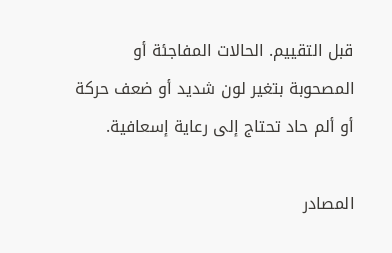قبل التقييم. الحالات المفاجئة أو المصحوبة بتغير لون شديد أو ضعف حركة أو ألم حاد تحتاج إلى رعاية إسعافية.

المصادر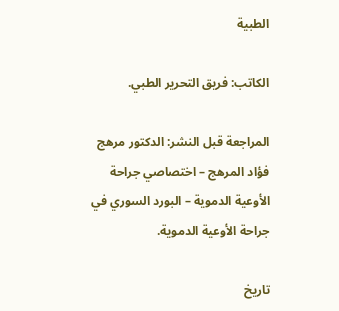الطبية

الكاتب: فريق التحرير الطبي.

المراجعة قبل النشر: الدكتور مرهج فؤاد المرهج – اختصاصي جراحة الأوعية الدموية – البورد السوري في جراحة الأوعية الدموية.

تاريخ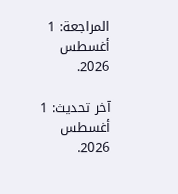المراجعة: 1 أغسطس 2026.

آخر تحديث: 1 أغسطس 2026.